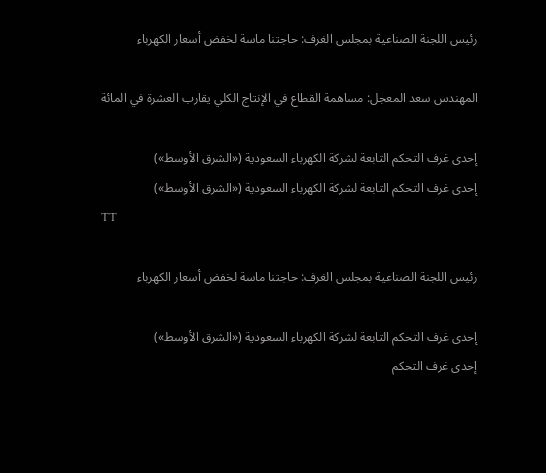رئيس اللجنة الصناعية بمجلس الغرف: حاجتنا ماسة لخفض أسعار الكهرباء

المهندس سعد المعجل: مساهمة القطاع في الإنتاج الكلي يقارب العشرة في المائة

إحدى غرف التحكم التابعة لشركة الكهرباء السعودية («الشرق الأوسط»)
إحدى غرف التحكم التابعة لشركة الكهرباء السعودية («الشرق الأوسط»)
TT

رئيس اللجنة الصناعية بمجلس الغرف: حاجتنا ماسة لخفض أسعار الكهرباء

إحدى غرف التحكم التابعة لشركة الكهرباء السعودية («الشرق الأوسط»)
إحدى غرف التحكم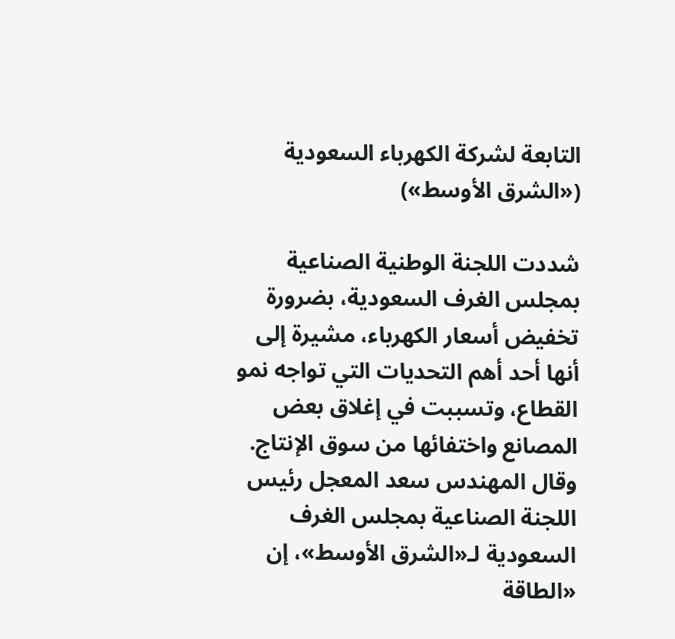التابعة لشركة الكهرباء السعودية («الشرق الأوسط»)

شددت اللجنة الوطنية الصناعية بمجلس الغرف السعودية، بضرورة تخفيض أسعار الكهرباء، مشيرة إلى أنها أحد أهم التحديات التي تواجه نمو القطاع، وتسببت في إغلاق بعض المصانع واختفائها من سوق الإنتاج. وقال المهندس سعد المعجل رئيس اللجنة الصناعية بمجلس الغرف السعودية لـ«الشرق الأوسط»، إن «الطاقة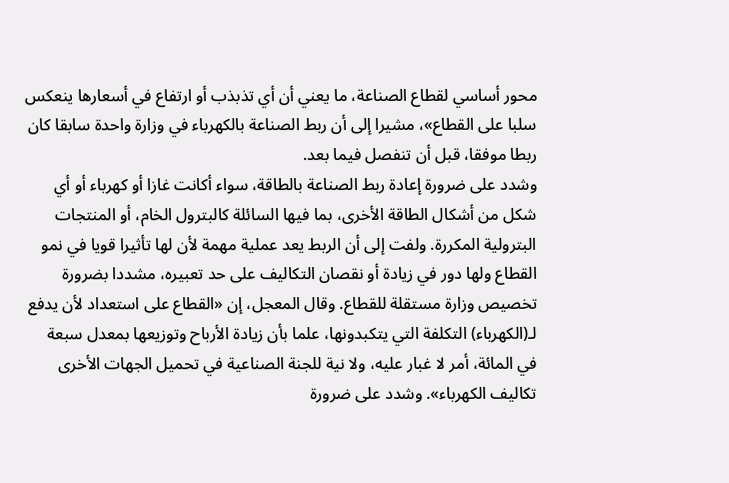محور أساسي لقطاع الصناعة، ما يعني أن أي تذبذب أو ارتفاع في أسعارها ينعكس سلبا على القطاع»، مشيرا إلى أن ربط الصناعة بالكهرباء في وزارة واحدة سابقا كان ربطا موفقا، قبل أن تنفصل فيما بعد.
وشدد على ضرورة إعادة ربط الصناعة بالطاقة، سواء أكانت غازا أو كهرباء أو أي شكل من أشكال الطاقة الأخرى، بما فيها السائلة كالبترول الخام، أو المنتجات البترولية المكررة. ولفت إلى أن الربط يعد عملية مهمة لأن لها تأثيرا قويا في نمو القطاع ولها دور في زيادة أو نقصان التكاليف على حد تعبيره، مشددا بضرورة تخصيص وزارة مستقلة للقطاع. وقال المعجل، إن «القطاع على استعداد لأن يدفع لـ(الكهرباء) التكلفة التي يتكبدونها، علما بأن زيادة الأرباح وتوزيعها بمعدل سبعة في المائة، أمر لا غبار عليه، ولا نية للجنة الصناعية في تحميل الجهات الأخرى تكاليف الكهرباء». وشدد على ضرورة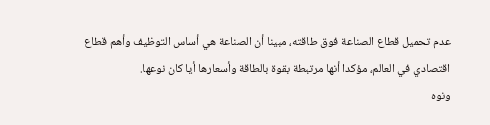عدم تحميل قطاع الصناعة فوق طاقته، مبينا أن الصناعة هي أساس التوظيف وأهم قطاع اقتصادي في العالم، مؤكدا أنها مرتبطة بقوة بالطاقة وأسعارها أيا كان نوعها.
ونوه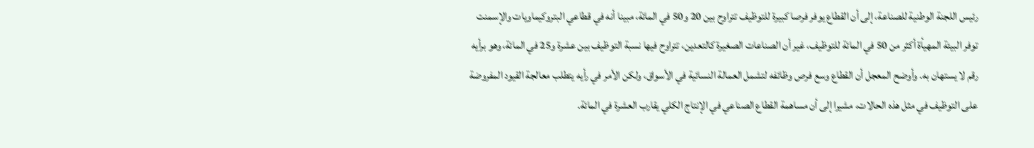رئيس اللجنة الوطنية للصناعة، إلى أن القطاع يوفر فرصا كبيرة للتوظيف تتراوح بين 20 و50 في المائة، مبينا أنه في قطاعي البتروكيماويات والإسمنت توفر البيئة المهيأة أكثر من 50 في المائة للتوظيف، غير أن الصناعات الصغيرة كالتعدين، تتراوح فيها نسبة التوظيف بين عشرة و25 في المائة، وهو برأيه رقم لا يستهان به. وأوضح المعجل أن القطاع وسع فرص وظائفه لتشمل العمالة النسائية في الأسواق، ولكن الأمر في رأيه يتطلب معالجة القيود المفروضة على التوظيف في مثل هذه الحالات، مشيرا إلى أن مساهمة القطاع الصناعي في الإنتاج الكلي يقارب العشرة في المائة.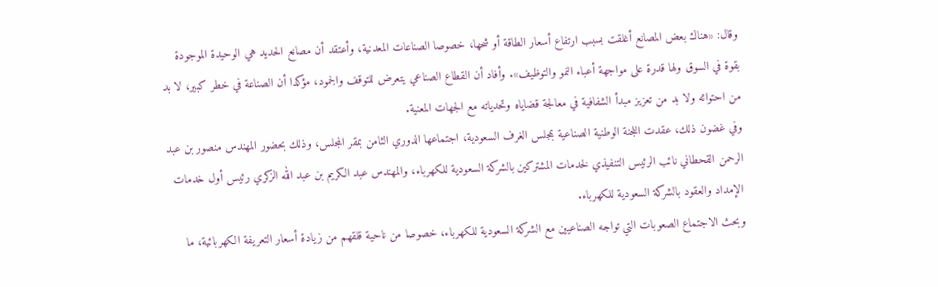وقال: «هناك بعض المصانع أغلقت بسبب ارتفاع أسعار الطاقة أو شحها، خصوصا الصناعات المعدنية، وأعتقد أن مصانع الحديد هي الوحيدة الموجودة بقوة في السوق ولها قدرة على مواجهة أعباء النمو والتوظيف». وأفاد أن القطاع الصناعي يتعرض للتوقف والجمود، مؤكدا أن الصناعة في خطر كبير، لا بد من احتوائه ولا بد من تعزيز مبدأ الشفافية في معالجة قضاياه وتحدياته مع الجهات المعنية.
وفي غضون ذلك، عقدت اللجنة الوطنية الصناعية بمجلس الغرف السعودية، اجتماعها الدوري الثامن بمقر المجلس، وذلك بحضور المهندس منصور بن عبد الرحمن القحطاني نائب الرئيس التنفيذي لخدمات المشتركين بالشركة السعودية للكهرباء، والمهندس عبد الكريم بن عبد الله الزكري رئيس أول خدمات الإمداد والعقود بالشركة السعودية للكهرباء.
وبحث الاجتماع الصعوبات التي تواجه الصناعيين مع الشركة السعودية للكهرباء، خصوصا من ناحية قلقهم من زيادة أسعار التعريفة الكهربائية، ما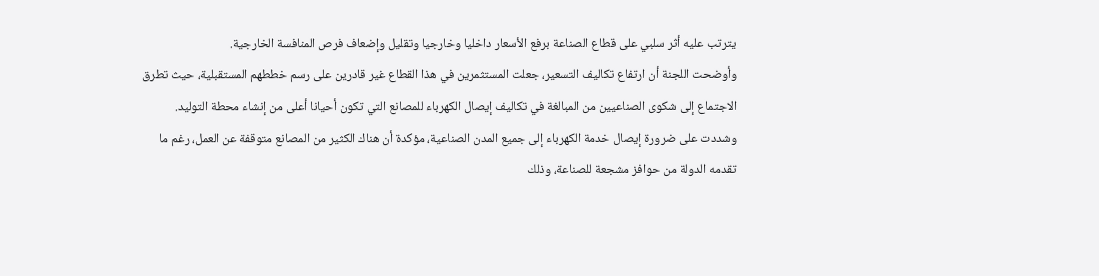يترتب عليه أثر سلبي على قطاع الصناعة برفع الأسعار داخليا وخارجيا وتقليل وإضعاف فرص المنافسة الخارجية.
وأوضحت اللجنة أن ارتفاع تكاليف التسعير، جعلت المستثمرين في هذا القطاع غير قادرين على رسم خططهم المستقبلية، حيث تطرق الاجتماع إلى شكوى الصناعيين من المبالغة في تكاليف إيصال الكهرباء للمصانع التي تكون أحيانا أعلى من إنشاء محطة التوليد.
وشددت على ضرورة إيصال خدمة الكهرباء إلى جميع المدن الصناعية، مؤكدة أن هناك الكثير من المصانع متوقفة عن العمل، رغم ما تقدمه الدولة من حوافز مشجعة للصناعة، وذلك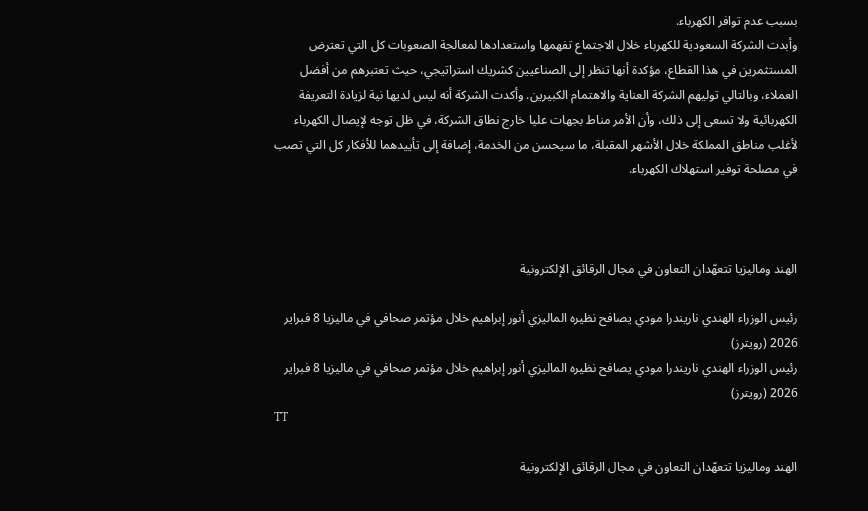بسبب عدم توافر الكهرباء.
وأبدت الشركة السعودية للكهرباء خلال الاجتماع تفهمها واستعدادها لمعالجة الصعوبات كل التي تعترض المستثمرين في هذا القطاع، مؤكدة أنها تنظر إلى الصناعيين كشريك استراتيجي، حيث تعتبرهم من أفضل العملاء، وبالتالي توليهم الشركة العناية والاهتمام الكبيرين. وأكدت الشركة أنه ليس لديها نية لزيادة التعريفة الكهربائية ولا تسعى إلى ذلك، وأن الأمر مناط بجهات عليا خارج نطاق الشركة، في ظل توجه لإيصال الكهرباء لأغلب مناطق المملكة خلال الأشهر المقبلة، ما سيحسن من الخدمة، إضافة إلى تأييدهما للأفكار كل التي تصب في مصلحة توفير استهلاك الكهرباء.



الهند وماليزيا تتعهّدان التعاون في مجال الرقائق الإلكترونية

رئيس الوزراء الهندي ناريندرا مودي يصافح نظيره الماليزي أنور إبراهيم خلال مؤتمر صحافي في ماليزيا 8 فبراير 2026 (رويترز)
رئيس الوزراء الهندي ناريندرا مودي يصافح نظيره الماليزي أنور إبراهيم خلال مؤتمر صحافي في ماليزيا 8 فبراير 2026 (رويترز)
TT

الهند وماليزيا تتعهّدان التعاون في مجال الرقائق الإلكترونية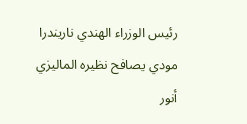رئيس الوزراء الهندي ناريندرا مودي يصافح نظيره الماليزي أنور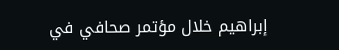إبراهيم خلال مؤتمر صحافي في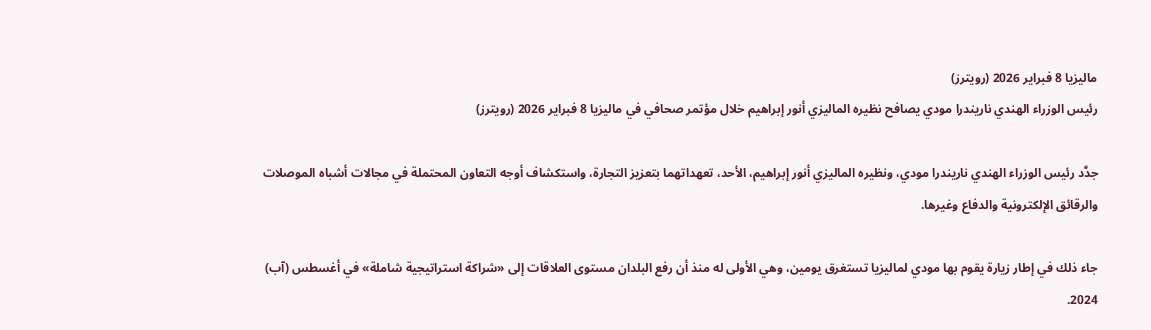ماليزيا 8 فبراير 2026 (رويترز)
رئيس الوزراء الهندي ناريندرا مودي يصافح نظيره الماليزي أنور إبراهيم خلال مؤتمر صحافي في ماليزيا 8 فبراير 2026 (رويترز)

جدَّد رئيس الوزراء الهندي ناريندرا مودي، ونظيره الماليزي أنور إبراهيم، الأحد، تعهداتهما بتعزيز التجارة، واستكشاف أوجه التعاون المحتملة في مجالات أشباه الموصلات والرقائق الإلكترونية والدفاع وغيرها.

جاء ذلك في إطار زيارة يقوم بها مودي لماليزيا تستغرق ‌يومين، وهي الأولى ‌له منذ أن رفع ‌البلدان مستوى العلاقات ‌إلى «شراكة استراتيجية شاملة» في أغسطس (آب) 2024.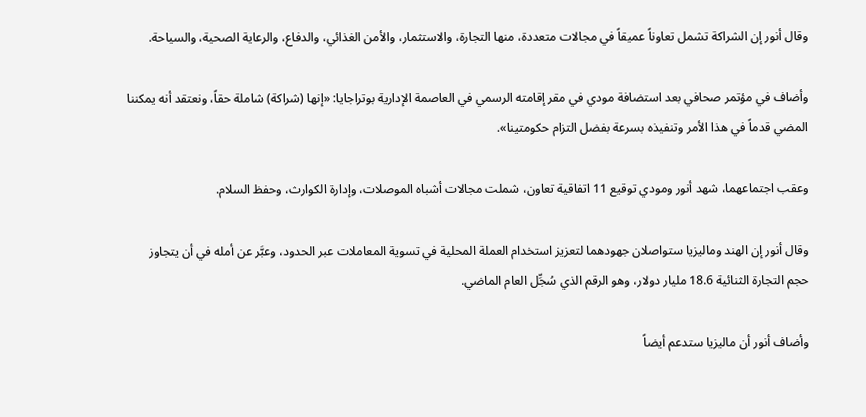وقال أنور إن الشراكة تشمل تعاوناً عميقاً في مجالات متعددة، منها التجارة، والاستثمار، والأمن الغذائي، والدفاع، والرعاية الصحية، والسياحة.

وأضاف في مؤتمر صحافي بعد استضافة مودي في مقر ‌إقامته الرسمي في العاصمة الإدارية بوتراجايا: «إنها (شراكة) شاملة حقاً، ونعتقد أنه يمكننا المضي قدماً في هذا الأمر وتنفيذه بسرعة بفضل التزام حكومتينا».

وعقب اجتماعهما، شهد أنور ومودي توقيع 11 اتفاقية تعاون، شملت مجالات أشباه الموصلات، وإدارة الكوارث، وحفظ السلام.

وقال أنور إن الهند وماليزيا ستواصلان جهودهما لتعزيز استخدام العملة المحلية في تسوية المعاملات عبر الحدود، وعبَّر عن أمله في أن يتجاوز حجم التجارة الثنائية 18.6 مليار دولار، وهو الرقم الذي سُجِّل العام الماضي.

وأضاف أنور أن ماليزيا ستدعم أيضاً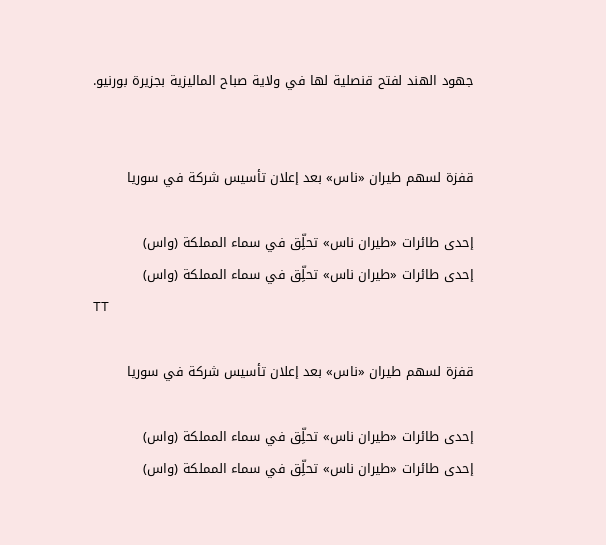جهود الهند ‌لفتح قنصلية لها في ولاية صباح الماليزية بجزيرة بورنيو.


قفزة لسهم طيران «ناس» بعد إعلان تأسيس شركة في سوريا

إحدى طائرات «طيران ناس» تحلِّق في سماء المملكة (واس)
إحدى طائرات «طيران ناس» تحلِّق في سماء المملكة (واس)
TT

قفزة لسهم طيران «ناس» بعد إعلان تأسيس شركة في سوريا

إحدى طائرات «طيران ناس» تحلِّق في سماء المملكة (واس)
إحدى طائرات «طيران ناس» تحلِّق في سماء المملكة (واس)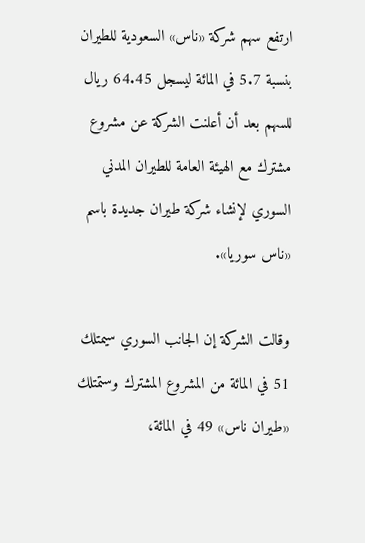ارتفع سهم شركة «ناس» السعودية للطيران بنسبة 5.7 في المائة ليسجل 64.45 ريال للسهم بعد أن أعلنت الشركة عن مشروع مشترك مع الهيئة العامة للطيران المدني السوري لإنشاء ‌شركة طيران ‌جديدة باسم «ناس سوريا».

وقالت الشركة ‌إن الجانب السوري سيمتلك 51 في المائة من المشروع المشترك وستمتلك «طيران ناس» 49 في المائة،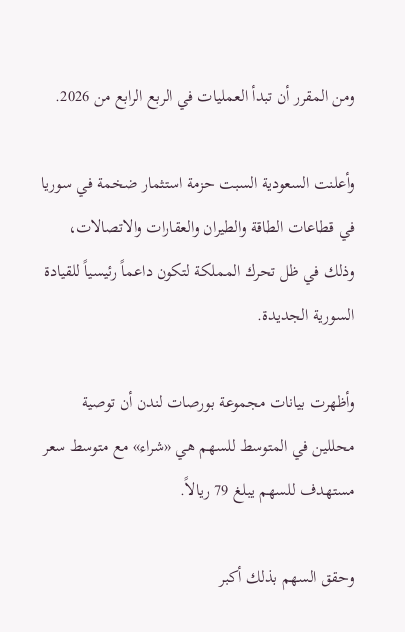ومن المقرر أن تبدأ العمليات في الربع الرابع من 2026.

وأعلنت السعودية السبت حزمة استثمار ضخمة في سوريا في قطاعات الطاقة والطيران والعقارات والاتصالات، وذلك في ظل تحرك المملكة لتكون داعماً رئيسياً للقيادة السورية الجديدة.

وأظهرت بيانات مجموعة بورصات لندن أن توصية محللين في المتوسط للسهم هي «شراء» مع متوسط سعر مستهدف للسهم يبلغ 79 ريالاً.

وحقق السهم بذلك أكبر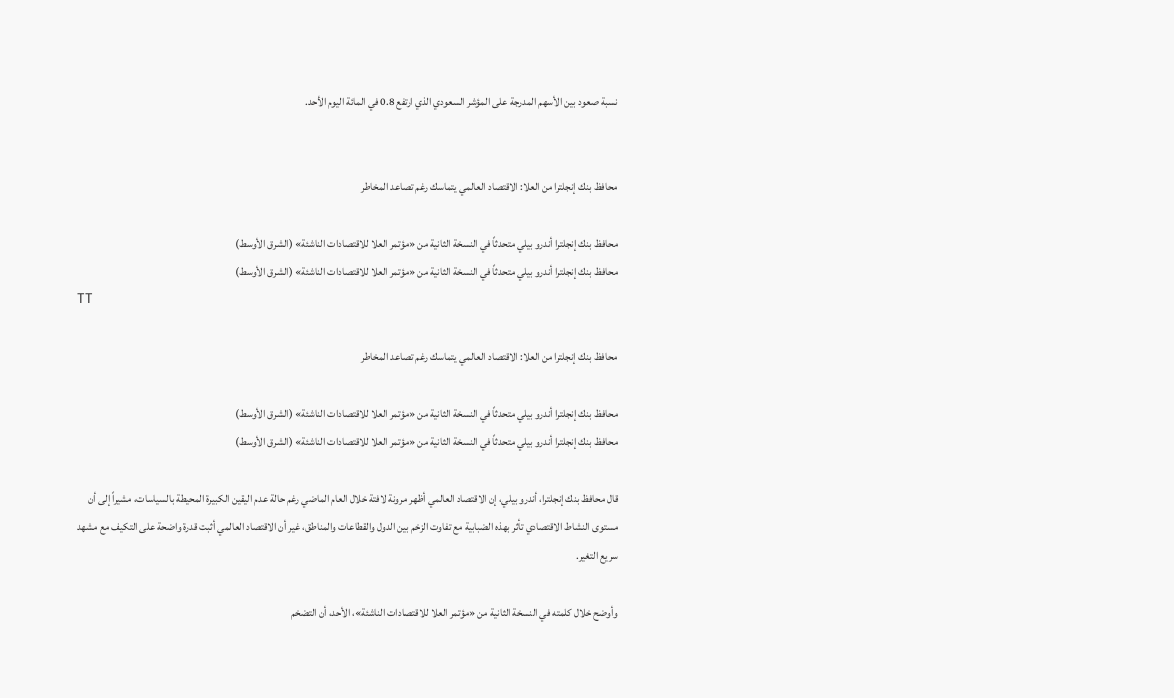نسبة صعود بين الأسهم المدرجة على المؤشر السعودي الذي ارتفع 0.8 في المائة ‌اليوم الأحد.


محافظ بنك إنجلترا من العلا: الاقتصاد العالمي يتماسك رغم تصاعد المخاطر

محافظ بنك إنجلترا أندرو بيلي متحدثاً في النسخة الثانية من «مؤتمر العلا للاقتصادات الناشئة» (الشرق الأوسط)
محافظ بنك إنجلترا أندرو بيلي متحدثاً في النسخة الثانية من «مؤتمر العلا للاقتصادات الناشئة» (الشرق الأوسط)
TT

محافظ بنك إنجلترا من العلا: الاقتصاد العالمي يتماسك رغم تصاعد المخاطر

محافظ بنك إنجلترا أندرو بيلي متحدثاً في النسخة الثانية من «مؤتمر العلا للاقتصادات الناشئة» (الشرق الأوسط)
محافظ بنك إنجلترا أندرو بيلي متحدثاً في النسخة الثانية من «مؤتمر العلا للاقتصادات الناشئة» (الشرق الأوسط)

قال محافظ بنك إنجلترا، أندرو بيلي، إن الاقتصاد العالمي أظهر مرونة لافتة خلال العام الماضي رغم حالة عدم اليقين الكبيرة المحيطة بالسياسات، مشيراً إلى أن مستوى النشاط الاقتصادي تأثر بهذه الضبابية مع تفاوت الزخم بين الدول والقطاعات والمناطق، غير أن الاقتصاد العالمي أثبت قدرة واضحة على التكيف مع مشهد سريع التغير.

وأوضح خلال كلمته في النسخة الثانية من «مؤتمر العلا للاقتصادات الناشئة»، الأحد، أن التضخم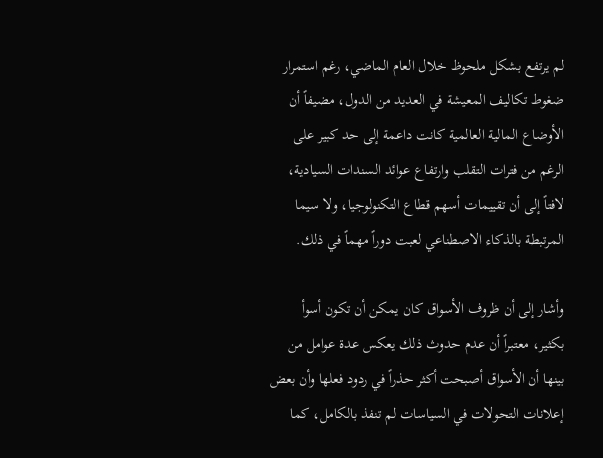لم يرتفع بشكل ملحوظ خلال العام الماضي، رغم استمرار ضغوط تكاليف المعيشة في العديد من الدول، مضيفاً أن الأوضاع المالية العالمية كانت داعمة إلى حد كبير على الرغم من فترات التقلب وارتفاع عوائد السندات السيادية، لافتاً إلى أن تقييمات أسهم قطاع التكنولوجيا، ولا سيما المرتبطة بالذكاء الاصطناعي لعبت دوراً مهماً في ذلك.

وأشار إلى أن ظروف الأسواق كان يمكن أن تكون أسوأ بكثير، معتبراً أن عدم حدوث ذلك يعكس عدة عوامل من بينها أن الأسواق أصبحت أكثر حذراً في ردود فعلها وأن بعض إعلانات التحولات في السياسات لم تنفذ بالكامل، كما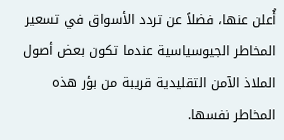أُعلن عنها، فضلاً عن تردد الأسواق في تسعير المخاطر الجيوسياسية عندما تكون بعض أصول الملاذ الآمن التقليدية قريبة من بؤر هذه المخاطر نفسها.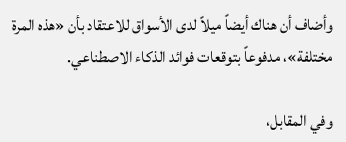وأضاف أن هناك أيضاً ميلاً لدى الأسواق للاعتقاد بأن «هذه المرة مختلفة»، مدفوعاً بتوقعات فوائد الذكاء الاصطناعي.

وفي المقابل،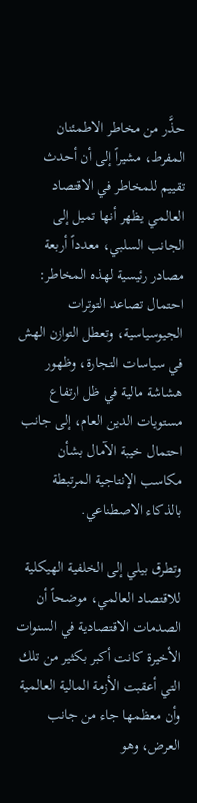حذَّر من مخاطر الاطمئنان المفرط، مشيراً إلى أن أحدث تقييم للمخاطر في الاقتصاد العالمي يظهر أنها تميل إلى الجانب السلبي، معدداً أربعة مصادر رئيسية لهذه المخاطر: احتمال تصاعد التوترات الجيوسياسية، وتعطل التوازن الهش في سياسات التجارة، وظهور هشاشة مالية في ظل ارتفاع مستويات الدين العام، إلى جانب احتمال خيبة الآمال بشأن مكاسب الإنتاجية المرتبطة بالذكاء الاصطناعي.

وتطرق بيلي إلى الخلفية الهيكلية للاقتصاد العالمي، موضحاً أن الصدمات الاقتصادية في السنوات الأخيرة كانت أكبر بكثير من تلك التي أعقبت الأزمة المالية العالمية وأن معظمها جاء من جانب العرض، وهو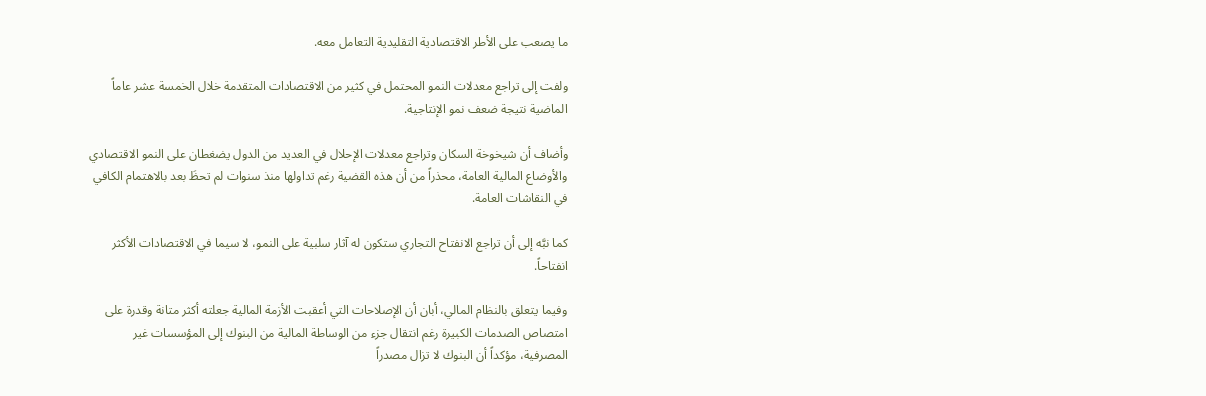ما يصعب على الأطر الاقتصادية التقليدية التعامل معه.

ولفت إلى تراجع معدلات النمو المحتمل في كثير من الاقتصادات المتقدمة خلال الخمسة عشر عاماً الماضية نتيجة ضعف نمو الإنتاجية.

وأضاف أن شيخوخة السكان وتراجع معدلات الإحلال في العديد من الدول يضغطان على النمو الاقتصادي والأوضاع المالية العامة، محذراً من أن هذه القضية رغم تداولها منذ سنوات لم تحظَ بعد بالاهتمام الكافي في النقاشات العامة.

كما نبَّه إلى أن تراجع الانفتاح التجاري ستكون له آثار سلبية على النمو، لا سيما في الاقتصادات الأكثر انفتاحاً.

وفيما يتعلق بالنظام المالي، أبان أن الإصلاحات التي أعقبت الأزمة المالية جعلته أكثر متانة وقدرة على امتصاص الصدمات الكبيرة رغم انتقال جزء من الوساطة المالية من البنوك إلى المؤسسات غير المصرفية، مؤكداً أن البنوك لا تزال مصدراً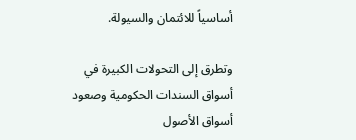أساسياً للائتمان والسيولة.

وتطرق إلى التحولات الكبيرة في أسواق السندات الحكومية وصعود أسواق الأصول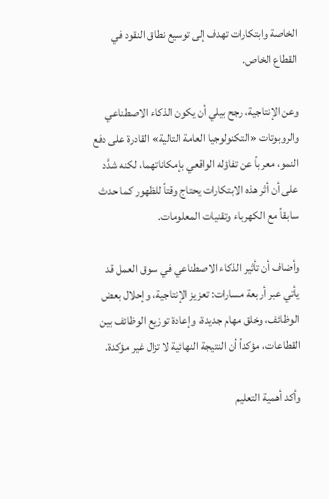الخاصة وابتكارات تهدف إلى توسيع نطاق النقود في القطاع الخاص.

وعن الإنتاجية، رجح بيلي أن يكون الذكاء الاصطناعي والروبوتات «التكنولوجيا العامة التالية» القادرة على دفع النمو، معرباً عن تفاؤله الواقعي بإمكاناتهما، لكنه شدَّد على أن أثر هذه الابتكارات يحتاج وقتاً للظهور كما حدث سابقاً مع الكهرباء وتقنيات المعلومات.

وأضاف أن تأثير الذكاء الاصطناعي في سوق العمل قد يأتي عبر أربعة مسارات: تعزيز الإنتاجية، وإحلال بعض الوظائف، وخلق مهام جديدة، وإعادة توزيع الوظائف بين القطاعات، مؤكداً أن النتيجة النهائية لا تزال غير مؤكدة.

وأكد أهمية التعليم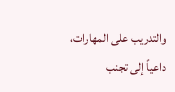والتدريب على المهارات، داعياً إلى تجنب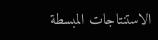الاستنتاجات المبسطة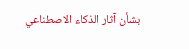بشأن آثار الذكاء الاصطناعي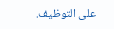على التوظيف.